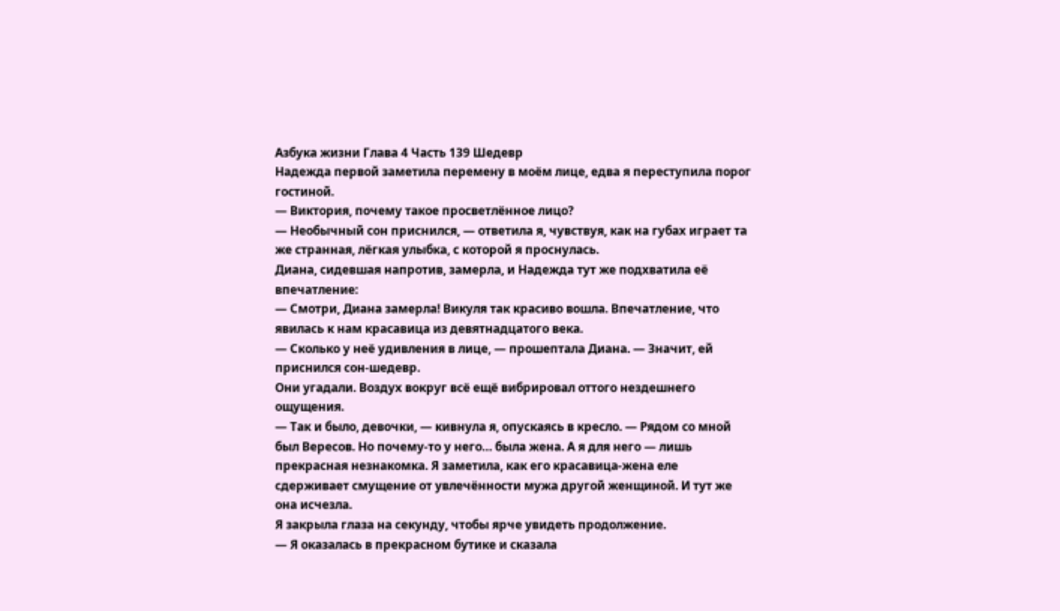Азбука жизни Глава 4 Часть 139 Шедевр
Надежда первой заметила перемену в моём лице, едва я переступила порог гостиной.
— Виктория, почему такое просветлённое лицо?
— Необычный сон приснился, — ответила я, чувствуя, как на губах играет та же странная, лёгкая улыбка, с которой я проснулась.
Диана, сидевшая напротив, замерла, и Надежда тут же подхватила её впечатление:
— Смотри, Диана замерла! Викуля так красиво вошла. Впечатление, что явилась к нам красавица из девятнадцатого века.
— Сколько у неё удивления в лице, — прошептала Диана. — Значит, ей приснился сон-шедевр.
Они угадали. Воздух вокруг всё ещё вибрировал оттого нездешнего ощущения.
— Так и было, девочки, — кивнула я, опускаясь в кресло. — Рядом со мной был Вересов. Но почему-то у него… была жена. А я для него — лишь прекрасная незнакомка. Я заметила, как его красавица-жена еле сдерживает смущение от увлечённости мужа другой женщиной. И тут же она исчезла.
Я закрыла глаза на секунду, чтобы ярче увидеть продолжение.
— Я оказалась в прекрасном бутике и сказала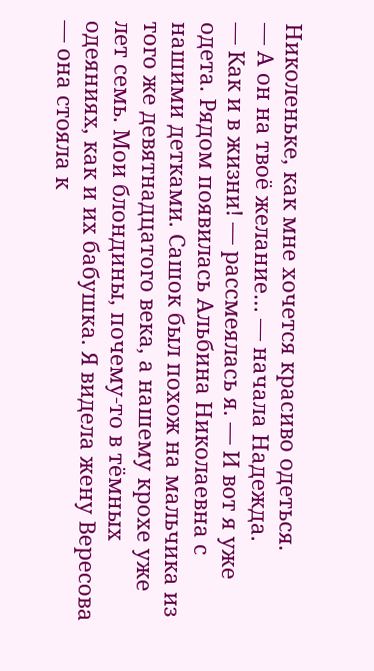Николеньке, как мне хочется красиво одеться.
— А он на твоё желание… — начала Надежда.
— Как и в жизни! — рассмеялась я. — И вот я уже одета. Рядом появилась Альбина Николаевна с нашими детками. Сашок был похож на мальчика из того же девятнадцатого века, а нашему крохе уже лет семь. Мои блондины, почему-то в тёмных одеяниях, как и их бабушка. Я видела жену Вересова — она стояла к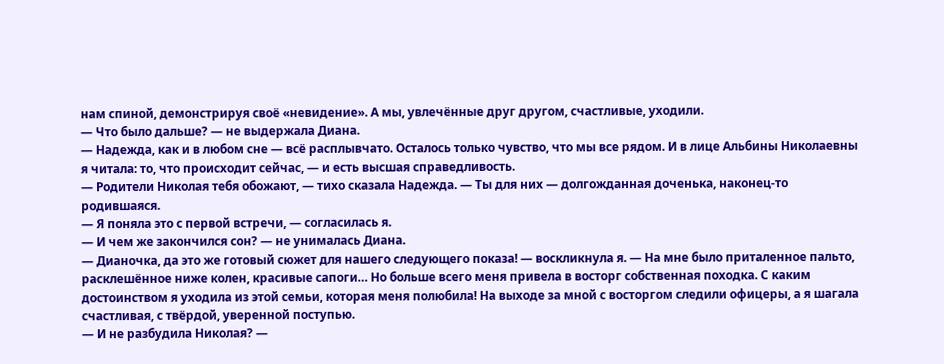нам спиной, демонстрируя своё «невидение». А мы, увлечённые друг другом, счастливые, уходили.
— Что было дальше? — не выдержала Диана.
— Надежда, как и в любом сне — всё расплывчато. Осталось только чувство, что мы все рядом. И в лице Альбины Николаевны я читала: то, что происходит сейчас, — и есть высшая справедливость.
— Родители Николая тебя обожают, — тихо сказала Надежда. — Ты для них — долгожданная доченька, наконец-то родившаяся.
— Я поняла это с первой встречи, — согласилась я.
— И чем же закончился сон? — не унималась Диана.
— Дианочка, да это же готовый сюжет для нашего следующего показа! — воскликнула я. — На мне было приталенное пальто, расклешённое ниже колен, красивые сапоги… Но больше всего меня привела в восторг собственная походка. С каким достоинством я уходила из этой семьи, которая меня полюбила! На выходе за мной с восторгом следили офицеры, а я шагала счастливая, с твёрдой, уверенной поступью.
— И не разбудила Николая? —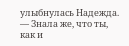улыбнулась Надежда.
— Знала же, что ты, как и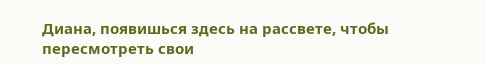Диана, появишься здесь на рассвете, чтобы пересмотреть свои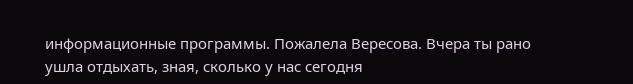информационные программы. Пожалела Вересова. Вчера ты рано ушла отдыхать, зная, сколько у нас сегодня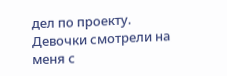дел по проекту.
Девочки смотрели на меня с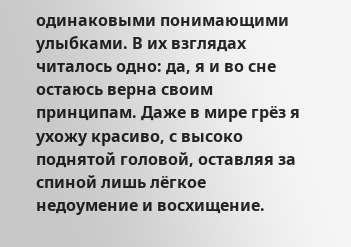одинаковыми понимающими улыбками. В их взглядах читалось одно: да, я и во сне остаюсь верна своим принципам. Даже в мире грёз я ухожу красиво, с высоко поднятой головой, оставляя за спиной лишь лёгкое недоумение и восхищение.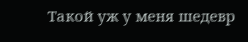Такой уж у меня шедевр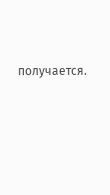получается.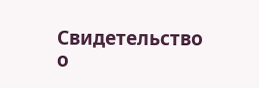Свидетельство о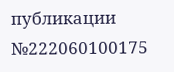публикации №222060100175